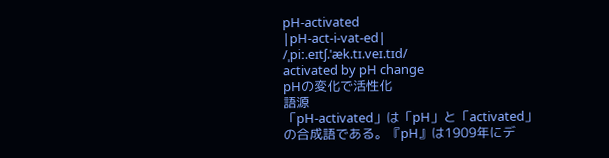pH-activated
|pH-act-i-vat-ed|
/ˌpiː.eɪtʃ.ˈæk.tɪ.veɪ.tɪd/
activated by pH change
pHの変化で活性化
語源
「pH-activated」は「pH」と「activated」の合成語である。『pH』は1909年にデ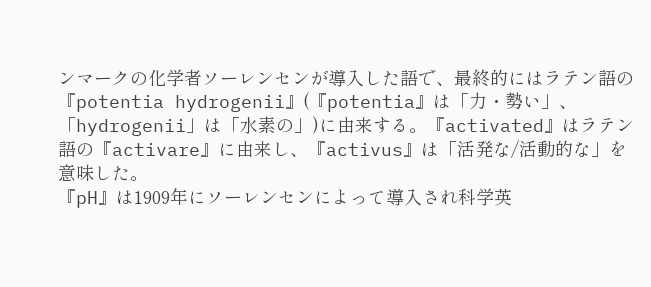ンマークの化学者ソーレンセンが導入した語で、最終的にはラテン語の『potentia hydrogenii』(『potentia』は「力・勢い」、「hydrogenii」は「水素の」)に由来する。『activated』はラテン語の『activare』に由来し、『activus』は「活発な/活動的な」を意味した。
『pH』は1909年にソーレンセンによって導入され科学英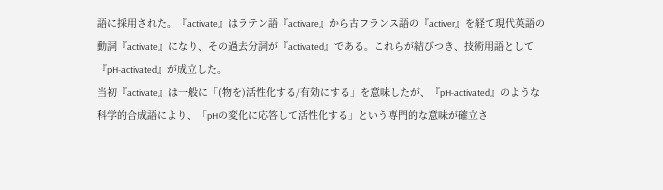語に採用された。『activate』はラテン語『activare』から古フランス語の『activer』を経て現代英語の動詞『activate』になり、その過去分詞が『activated』である。これらが結びつき、技術用語として『pH-activated』が成立した。
当初『activate』は一般に「(物を)活性化する/有効にする」を意味したが、『pH-activated』のような科学的合成語により、「pHの変化に応答して活性化する」という専門的な意味が確立さ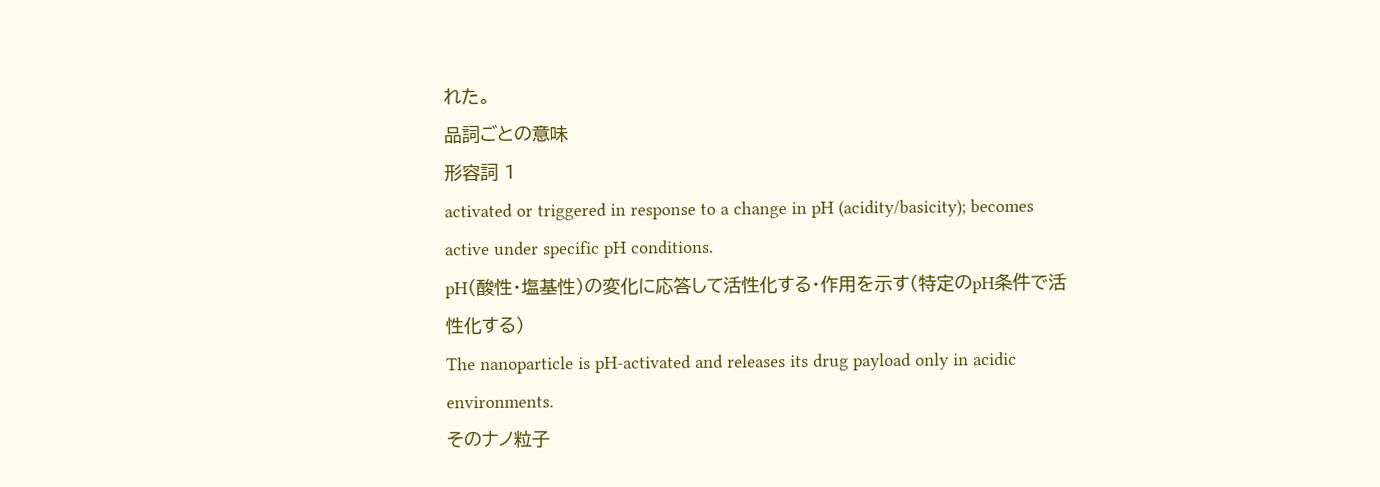れた。
品詞ごとの意味
形容詞 1
activated or triggered in response to a change in pH (acidity/basicity); becomes active under specific pH conditions.
pH(酸性・塩基性)の変化に応答して活性化する・作用を示す(特定のpH条件で活性化する)
The nanoparticle is pH-activated and releases its drug payload only in acidic environments.
そのナノ粒子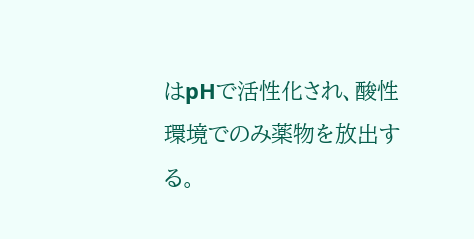はpHで活性化され、酸性環境でのみ薬物を放出する。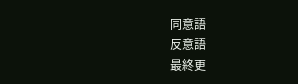同意語
反意語
最終更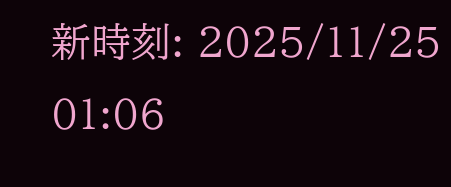新時刻: 2025/11/25 01:06